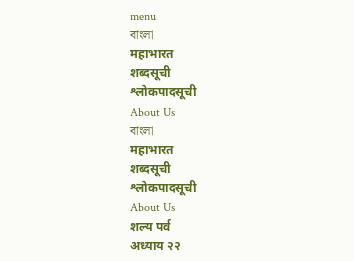menu
বাংলা
महाभारत
शब्दसूची
श्लोकपादसूची
About Us
বাংলা
महाभारत
शब्दसूची
श्लोकपादसूची
About Us
शल्य पर्व
अध्याय २२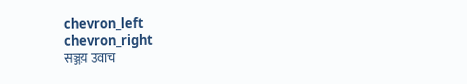chevron_left
chevron_right
सञ्जय़ उवाच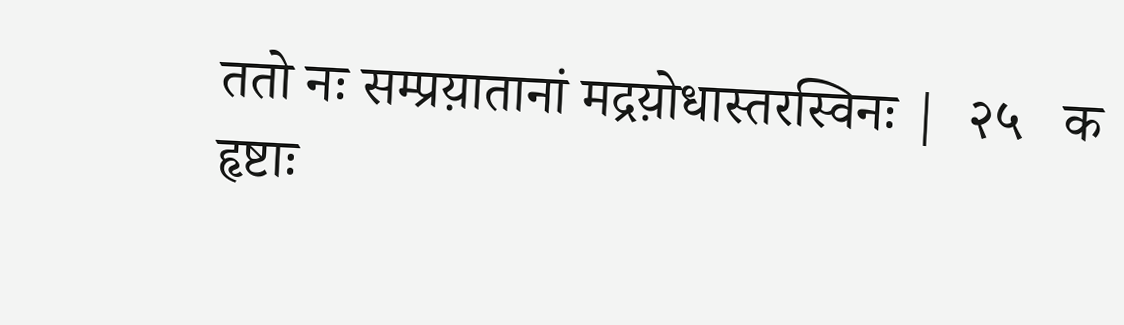ततो नः सम्प्रय़ातानां मद्रय़ोधास्तरस्विनः |  २५   क
हृष्टाः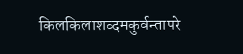किलकिलाशव्दमकुर्वन्तापरे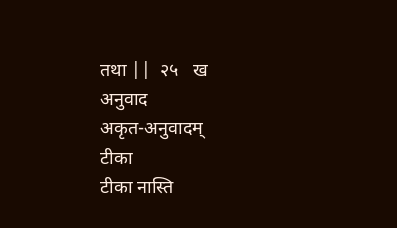तथा ||  २५   ख
अनुवाद
अकृत-अनुवादम्
टीका
टीका नास्ति